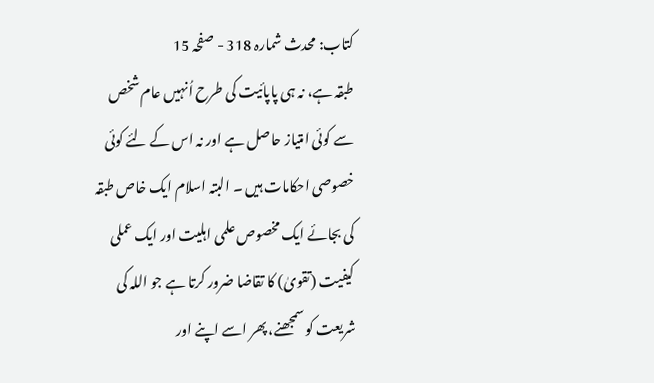کتاب: محدث شمارہ 318 - صفحہ 15
طبقہ ہے، نہ ہی پاپائیت کی طرح اُنہیں عام شخص سے کوئی امتیاز حاصل ہے اور نہ اس کے لئے کوئی خصوصی احکامات ہیں ۔ البتہ اسلام ایک خاص طبقہ کی بجائے ایک مخصوص علمی اہلیت اور ایک عملی کیفیت (تقویٰ) کا تقاضا ضرور کرتا ہے جو اللہ کی شریعت کو سمجھنے، پھر اسے اپنے اور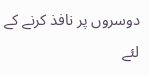دوسروں پر نافذ کرنے کے لئے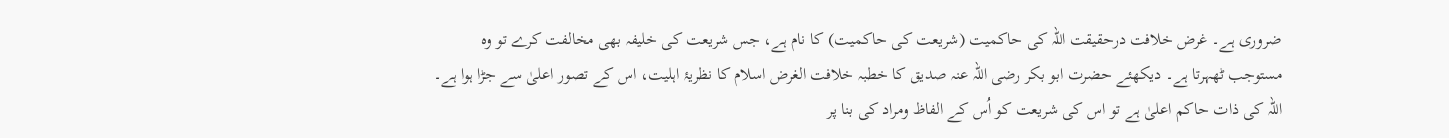ضروری ہے۔ غرض خلافت درحقیقت اللہ کی حاکمیت (شریعت کی حاکمیت) کا نام ہے، جس شریعت کی خلیفہ بھی مخالفت کرے تو وہ مستوجب ٹھہرتا ہے۔ دیکھئے حضرت ابو بکر رضی اللہ عنہ صدیق کا خطبہ خلافت الغرض اسلام کا نظریۂ اہلیت، اس کے تصور اعلیٰ سے جڑا ہوا ہے۔ اللہ کی ذات حاکم اعلیٰ ہے تو اس کی شریعت کو اُس کے الفاظ ومراد کی بنا پر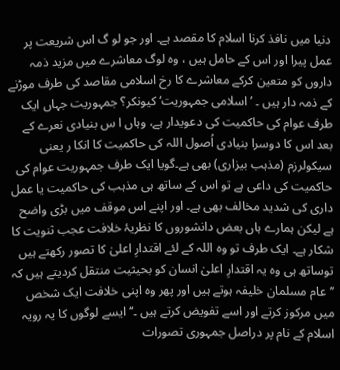دنیا میں نافذ کرنا اسلام کا مقصد ہے۔ اور جو لو گ اس شریعت پر عمل پیرا اور اس کے حامل ہیں ، وہ لوگ معاشرے میں مزید ذمہ داروں کو متعین کرکے معاشرے کا رخ اسلامی مقاصد کی طرف موڑنے کے ذمہ دار ہیں ۔ ’اسلامی جمہوریت‘ کیونکر؟ جمہوریت جہاں ایک طرف عوام کی حاکمیت کی دعویدار ہے، وہاں ا س بنیادی نعرے کے بعد اس کا دوسرا بنیادی اُصول اللہ کی حاکمیت کا انکا ر یعنی سیکولرزم (مذہب بیزاری) بھی ہے۔گویا ایک طرف جمہوریت عوام کی حاکمیت کی داعی ہے تو اس کے ساتھ ہی مذہب کی حاکمیت یا عمل داری کی شدید مخالف بھی ہے۔ اور اپنے اس موقف میں بڑی واضح ہے لیکن ہمارے ہاں بعض دانشوروں کا نظریۂ خلافت عجب ثنویت کا شکار ہے۔ ایک طرف تو وہ اللہ کے لئے اقتدارِ اعلیٰ کا تصور رکھتے ہیں توساتھ ہی وہ یہ اقتدارِ اعلیٰ انسان کو بحیثیت منتقل کردیتے ہیں کہ ’’عام مسلمان خلیفہ ہوتے ہیں اور پھر وہ اپنی خلافت ایک شخص میں مرکوز کرتے اور اسے تفویض کرتے ہیں ۔‘‘ ایسے لوگوں کا یہ رویہ اسلام کے نام پر دراصل جمہوری تصورات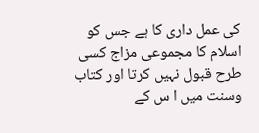کی عمل داری کا ہے جس کو اسلام کا مجموعی مزاج کسی طرح قبول نہیں کرتا اور کتاب وسنت میں ا س کے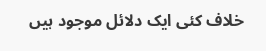خلاف کئی ایک دلائل موجود ہیں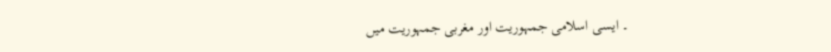۔ ایسی اسلامی جمہوریت اور مغربی جمہوریت میں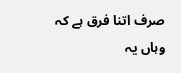صرف اتنا فرق ہے کہ وہاں یہ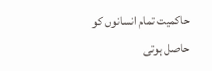حاکمیت تمام انسانوں کو حاصل ہوتی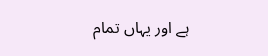ہے اور یہاں تمام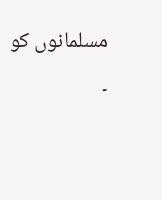مسلمانوں کو ۔